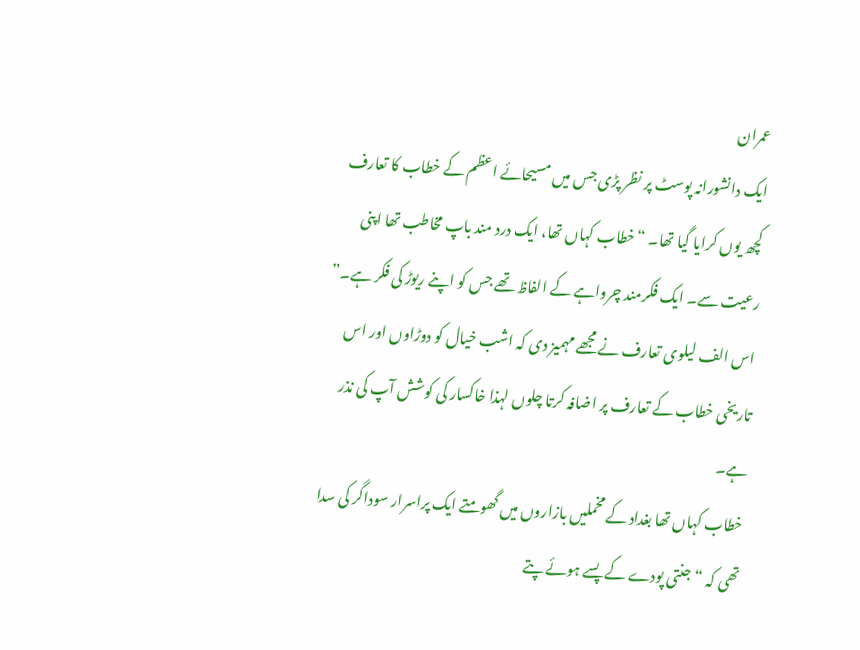عمران
ایک دانشورانہ پوسٹ پر نظر پڑی جس میں مسیحائے اعظم کے خطاب کا تعارف کچھ یوں کرایا گیا تھا۔ “خطاب کہاں تھا، ایک درد مند باپ مخاطب تھا اپنی رعیت سے۔ ایک فکرمند چرواہے کے الفاظ تھے جس کو اپنے ریوڑ کی فکر ہے۔”
اس الف لیلوی تعارف نے مجھے مہمیز دی کہ اشب خیال کو دوڑاوں اور اس تاریخی خطاب کے تعارف پر اضافہ کرتا چلوں لہذا خاکسار کی کوشش آپ کی نذر ہے۔
خطاب کہاں تھا بغداد کے مخملیں بازاروں میں گھومتے ایک پراسرار سوداگر کی سدا تھی کہ “جنتی پودے کے پسے ہوئے پتے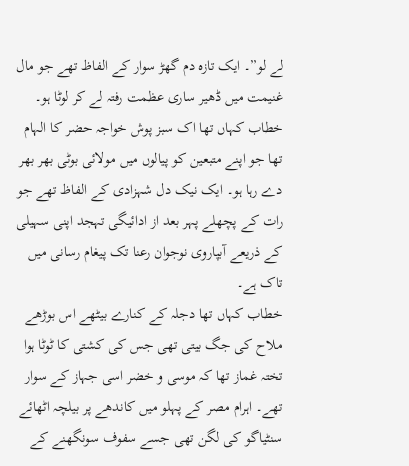لے لو”۔ ایک تازہ دم گھڑ سوار کے الفاظ تھے جو مال غنیمت میں ڈھیر ساری عظمت رفتہ لے کر لوٹا ہو۔
خطاب کہاں تھا اک سبز پوش خواجہ حضر کا الہام تھا جو اپنے متبعین کو پیالوں میں مولائی بوٹی بھر بھر دے رہا ہو۔ ایک نیک دل شہزادی کے الفاظ تھے جو رات کے پچھلے پہر بعد از ادائیگی تہجد اپنی سہیلی کے ذریعے آبپاروی نوجوان رعنا تک پیغام رسانی میں تاک ہے۔
خطاب کہاں تھا دجلہ کے کنارے بیٹھے اس بوڑھے ملاح کی جگ بیتی تھی جس کی کشتی کا ٹوٹا ہوا تختہ غماز تھا کہ موسی و خضر اسی جہاز کے سوار تھے۔ اہرام مصر کے پہلو میں کاندھے پر بیلچہ اٹھائے سنٹیاگو کی لگن تھی جسے سفوف سونگھنے کے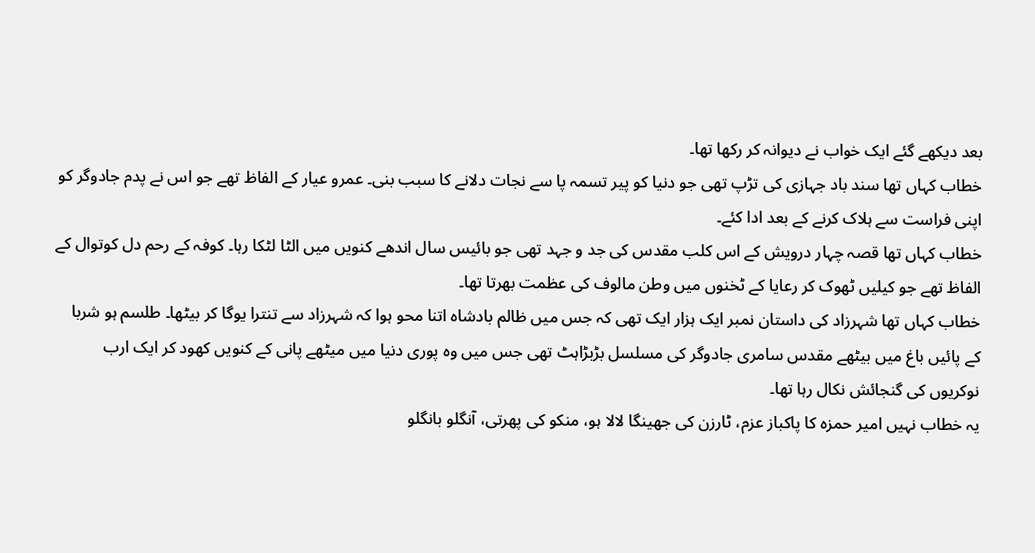بعد دیکھے گئے ایک خواب نے دیوانہ کر رکھا تھا۔
خطاب کہاں تھا سند باد جہازی کی تڑپ تھی جو دنیا کو پیر تسمہ پا سے نجات دلانے کا سبب بنی۔ عمرو عیار کے الفاظ تھے جو اس نے پدم جادوگر کو اپنی فراست سے ہلاک کرنے کے بعد ادا کئے۔
خطاب کہاں تھا قصہ چہار درویش کے اس کلب مقدس کی جد و جہد تھی جو بائیس سال اندھے کنویں میں الٹا لٹکا رہا۔ کوفہ کے رحم دل کوتوال کے الفاظ تھے جو کیلیں ٹھوک کر رعایا کے ٹخنوں میں وطن مالوف کی عظمت بھرتا تھا۔
خطاب کہاں تھا شہرزاد کی داستان نمبر ایک ہزار ایک تھی کہ جس میں ظالم بادشاہ اتنا محو ہوا کہ شہرزاد سے تنترا یوگا کر بیٹھا۔ طلسم ہو شربا کے پائیں باغ میں بیٹھے مقدس سامری جادوگر کی مسلسل بڑبڑاہٹ تھی جس میں وہ پوری دنیا میں میٹھے پانی کے کنویں کھود کر ایک ارب نوکریوں کی گنجائش نکال رہا تھا۔
یہ خطاب نہیں امیر حمزہ کا پاکباز عزم، ٹارزن کی جھینگا لالا ہو، منکو کی پھرتی، آنگلو بانگلو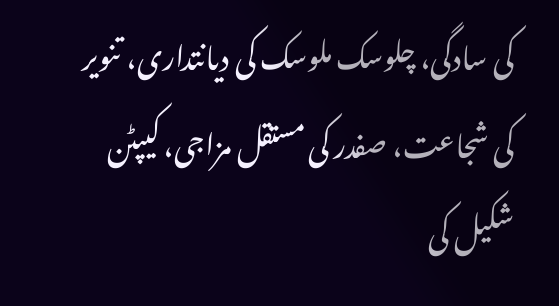کی سادگی، چلوسک ملوسک کی دیانتداری، تنویر کی شجاعت، صفدر کی مستقل مزاجی، کیپٹن شکیل کی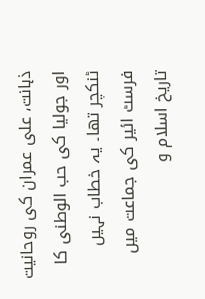ذہانت، علی عمران کی روحانیت اور جولیا کی حب الوطنی کا ٹنکچر تھا۔ یہ خطاب نہیں فرسٹ ائیر کی جماعت میں تاریخ اسلام و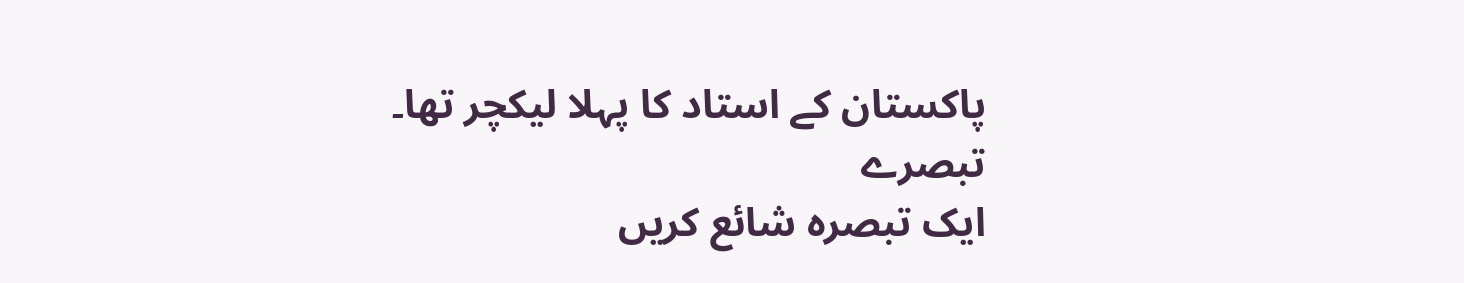پاکستان کے استاد کا پہلا لیکچر تھا۔
تبصرے
ایک تبصرہ شائع کریں